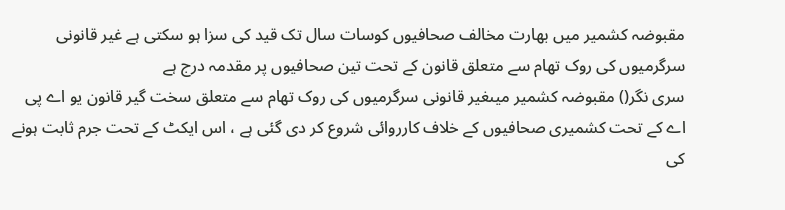مقبوضہ کشمیر میں بھارت مخالف صحافیوں کوسات سال تک قید کی سزا ہو سکتی ہے غیر قانونی سرگرمیوں کی روک تھام سے متعلق قانون کے تحت تین صحافیوں پر مقدمہ درج ہے
سری نگر() مقبوضہ کشمیر میںغیر قانونی سرگرمیوں کی روک تھام سے متعلق سخت گیر قانون یو اے پی اے کے تحت کشمیری صحافیوں کے خلاف کارروائی شروع کر دی گئی ہے ، اس ایکٹ کے تحت جرم ثابت ہونے کی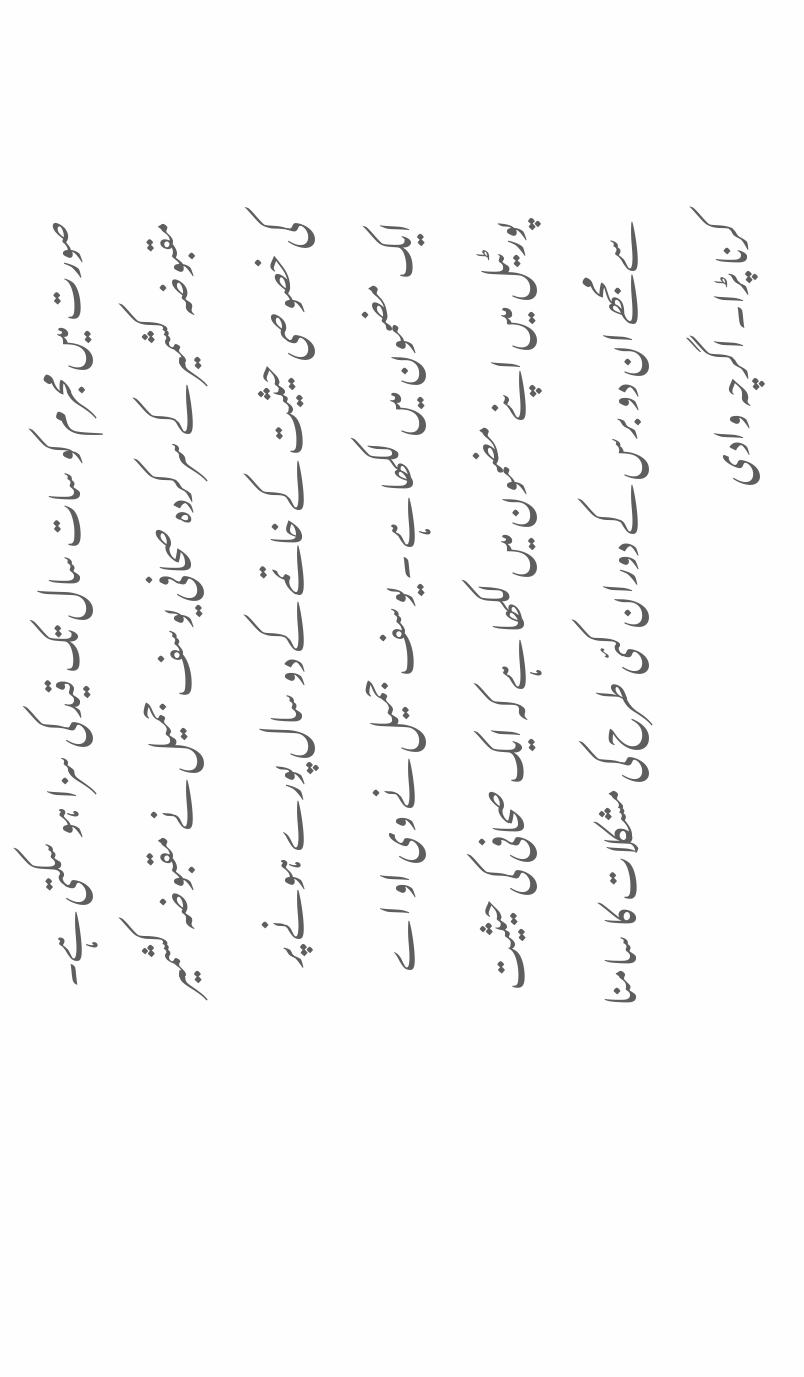صورت میں مجرم کو سات سال تک قید کی سزا ہو سکتی ہے۔ مقبوضہ کشمیر کے سرکردہ صحافی یوسف جمیل نے مقبوضہ کشمیر کی خصوصی حیثیت کے خاتمے کے دو سال پورے ہونے پر ایک مضمون میں لکھا ہے ۔ یوسف جمیل نے وی او اے پورٹیل میں اپنے مضمون میں لکھا ہے کہ ایک صحافی کی حیثیت سے مجھے ان دو برس کے دوران کئی طرح کی مشکلات کا سامنا کرنا پڑا۔ اگرچہ وادی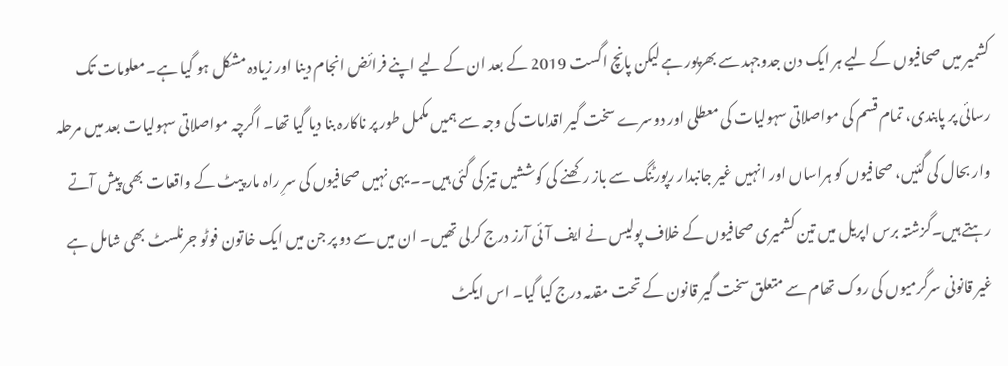کشمیر میں صحافیوں کے لیے ہر ایک دن جدوجہد سے بھرپور ہے لیکن پانچ اگست 2019 کے بعد ان کے لیے اپنے فرائض انجام دینا اور زیادہ مشکل ہو گیا ہے۔معلومات تک رسائی پر پابندی، تمام قسم کی مواصلاتی سہولیات کی معطلی اور دوسرے سخت گیر اقدامات کی وجہ سے ہمیں مکمل طور پر ناکارہ بنا دیا گیا تھا۔ اگرچہ مواصلاتی سہولیات بعد میں مرحلہ وار بحال کی گئیں، صحافیوں کو ہراساں اور انہیں غیر جانبدار رپورٹنگ سے باز رکھنے کی کوششیں تیز کی گئی ہیں۔۔ یہی نہیں صحافیوں کی سرِ راہ مار پیٹ کے واقعات بھی پیش آتے رہتے ہیں۔گزشتہ برس اپریل میں تین کشمیری صحافیوں کے خلاف پولیس نے ایف آئی آرز درج کرلی تھیں۔ ان میں سے دو پر جن میں ایک خاتون فوٹو جرنلسٹ بھی شامل ہے غیر قانونی سرگرمیوں کی روک تھام سے متعلق سخت گیر قانون کے تحت مقدمہ درج کیا گیا۔ اس ایکٹ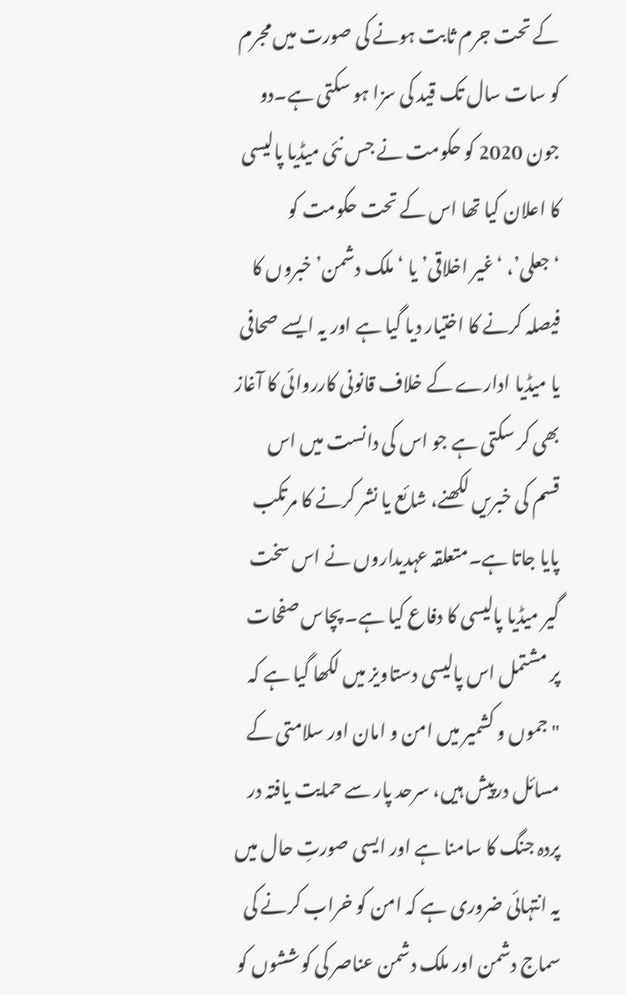کے تحت جرم ثابت ہونے کی صورت میں مجرم کو سات سال تک قید کی سزا ہو سکتی ہے۔دو جون 2020 کو حکومت نے جس نئی میڈیا پالیسی کا اعلان کیا تھا اس کے تحت حکومت کو ‘جعلی’، ‘غیر اخلاقی’ یا ‘ملک دشمن’ خبروں کا فیصلہ کرنے کا اختیار دیا گیا ہے اور یہ ایسے صحافی یا میڈیا ادارے کے خلاف قانونی کارروائی کا آغاز بھی کر سکتی ہے جو اس کی دانست میں اس قسم کی خبریں لکھنے، شائع یا نشر کرنے کا مرتکب پایا جاتا ہے۔متعلقہ عہدیداروں نے اس سخت گیر میڈیا پالیسی کا دفاع کیا ہے۔ پچاس صفحات پر مشتمل اس پالیسی دستاویز میں لکھا گیا ہے کہ "جموں و کشمیر میں امن و امان اور سلامتی کے مسائل درپیش ہیں، سرحد پار سے حمایت یافتہ در پردہ جنگ کا سامنا ہے اور ایسی صورتِ حال میں یہ انتہائی ضروری ہے کہ امن کو خراب کرنے کی سماج دشمن اور ملک دشمن عناصر کی کوششوں کو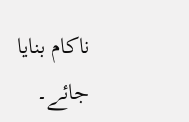ناکام بنایا جائے۔